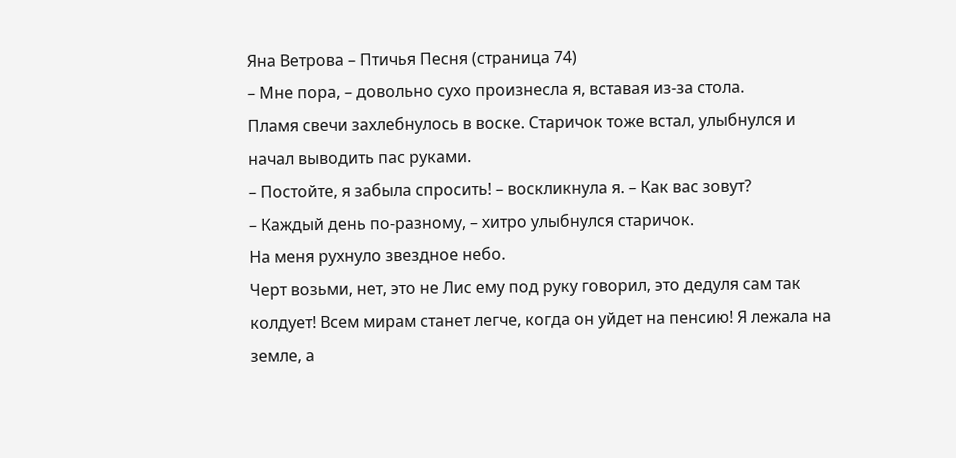Яна Ветрова – Птичья Песня (страница 74)
– Мне пора, – довольно сухо произнесла я, вставая из-за стола.
Пламя свечи захлебнулось в воске. Старичок тоже встал, улыбнулся и начал выводить пас руками.
– Постойте, я забыла спросить! – воскликнула я. – Как вас зовут?
– Каждый день по-разному, – хитро улыбнулся старичок.
На меня рухнуло звездное небо.
Черт возьми, нет, это не Лис ему под руку говорил, это дедуля сам так колдует! Всем мирам станет легче, когда он уйдет на пенсию! Я лежала на земле, а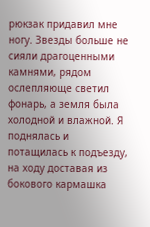рюкзак придавил мне ногу. Звезды больше не сияли драгоценными камнями, рядом ослепляюще светил фонарь, а земля была холодной и влажной. Я поднялась и потащилась к подъезду, на ходу доставая из бокового кармашка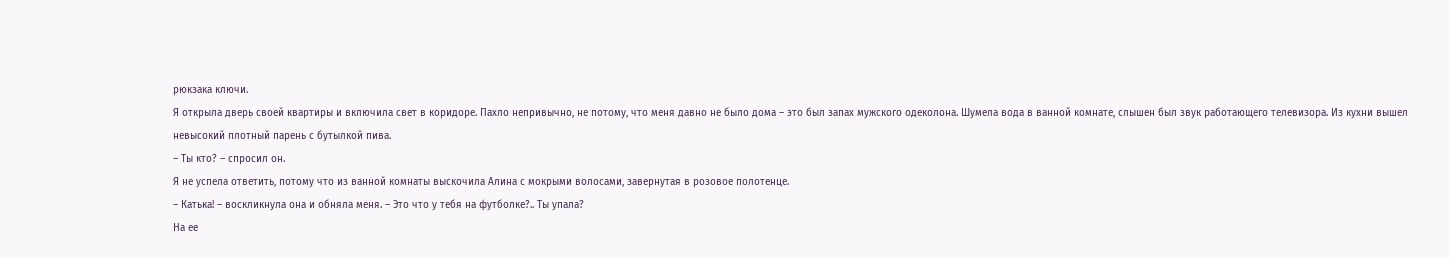рюкзака ключи.
Я открыла дверь своей квартиры и включила свет в коридоре. Пахло непривычно, не потому, что меня давно не было дома – это был запах мужского одеколона. Шумела вода в ванной комнате, слышен был звук работающего телевизора. Из кухни вышел невысокий плотный парень с бутылкой пива.
– Ты кто? – спросил он.
Я не успела ответить, потому что из ванной комнаты выскочила Алина с мокрыми волосами, завернутая в розовое полотенце.
– Катька! – воскликнула она и обняла меня. – Это что у тебя на футболке?.. Ты упала?
На ее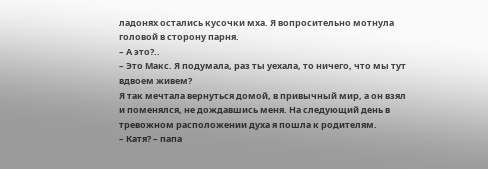ладонях остались кусочки мха. Я вопросительно мотнула головой в сторону парня.
– А это?..
– Это Макс. Я подумала, раз ты уехала, то ничего, что мы тут вдвоем живем?
Я так мечтала вернуться домой, в привычный мир, а он взял и поменялся, не дождавшись меня. На следующий день в тревожном расположении духа я пошла к родителям.
– Катя? – папа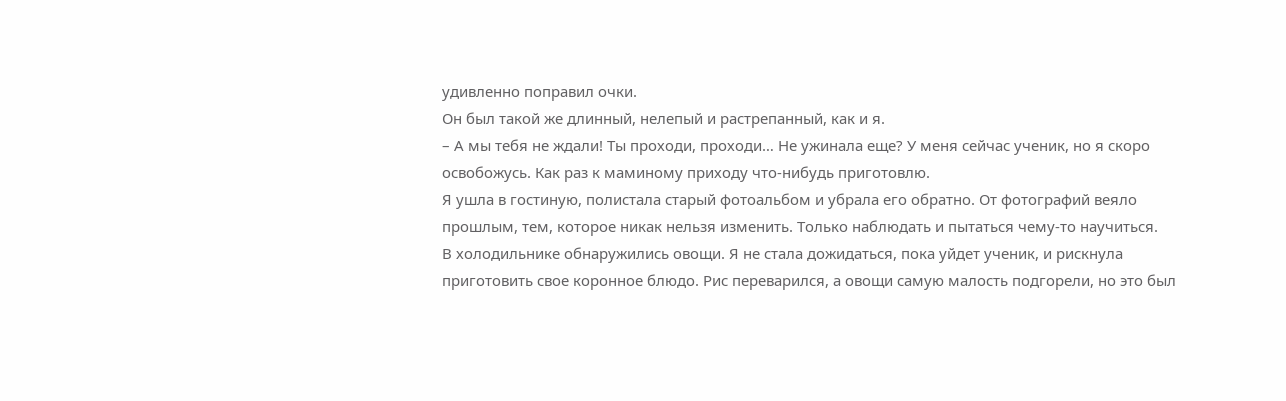удивленно поправил очки.
Он был такой же длинный, нелепый и растрепанный, как и я.
– А мы тебя не ждали! Ты проходи, проходи… Не ужинала еще? У меня сейчас ученик, но я скоро освобожусь. Как раз к маминому приходу что-нибудь приготовлю.
Я ушла в гостиную, полистала старый фотоальбом и убрала его обратно. От фотографий веяло прошлым, тем, которое никак нельзя изменить. Только наблюдать и пытаться чему-то научиться.
В холодильнике обнаружились овощи. Я не стала дожидаться, пока уйдет ученик, и рискнула приготовить свое коронное блюдо. Рис переварился, а овощи самую малость подгорели, но это был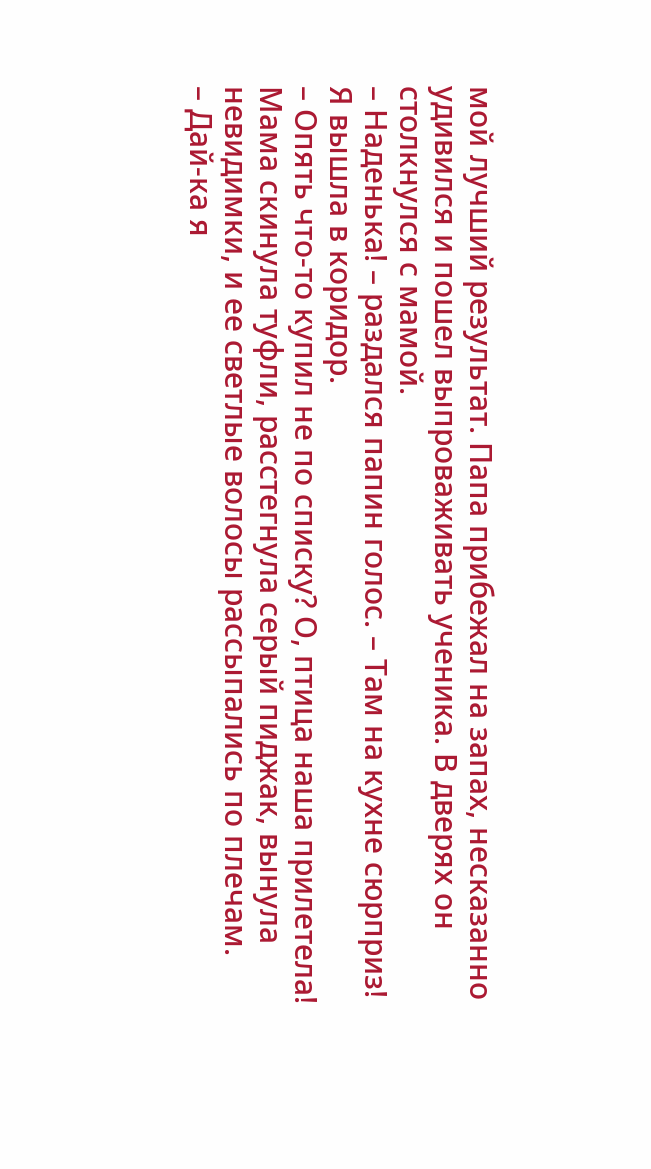мой лучший результат. Папа прибежал на запах, несказанно удивился и пошел выпроваживать ученика. В дверях он столкнулся с мамой.
– Наденька! – раздался папин голос. – Там на кухне сюрприз!
Я вышла в коридор.
– Опять что-то купил не по списку? О, птица наша прилетела!
Мама скинула туфли, расстегнула серый пиджак, вынула невидимки, и ее светлые волосы рассыпались по плечам.
– Дай-ка я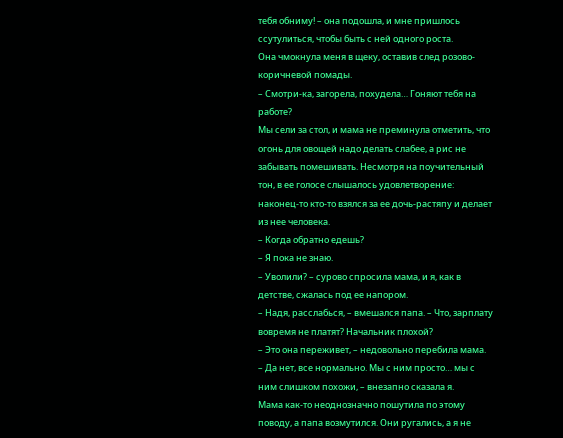тебя обниму! – она подошла, и мне пришлось ссутулиться, чтобы быть с ней одного роста.
Она чмокнула меня в щеку, оставив след розово-коричневой помады.
– Смотри-ка, загорела, похудела… Гоняют тебя на работе?
Мы сели за стол, и мама не преминула отметить, что огонь для овощей надо делать слабее, а рис не забывать помешивать. Несмотря на поучительный тон, в ее голосе слышалось удовлетворение: наконец-то кто-то взялся за ее дочь-растяпу и делает из нее человека.
– Когда обратно едешь?
– Я пока не знаю.
– Уволили? – сурово спросила мама, и я, как в детстве, сжалась под ее напором.
– Надя, расслабься, – вмешался папа. – Что, зарплату вовремя не платят? Начальник плохой?
– Это она переживет, – недовольно перебила мама.
– Да нет, все нормально. Мы с ним просто… мы с ним слишком похожи, – внезапно сказала я.
Мама как-то неоднозначно пошутила по этому поводу, а папа возмутился. Они ругались, а я не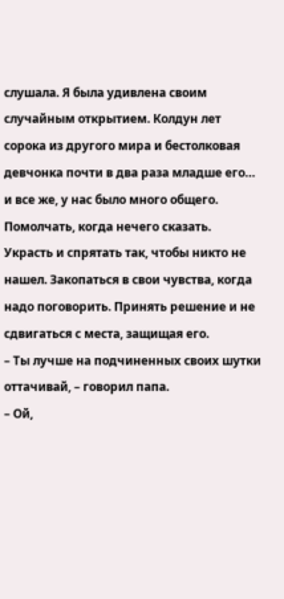слушала. Я была удивлена своим случайным открытием. Колдун лет сорока из другого мира и бестолковая девчонка почти в два раза младше его… и все же, у нас было много общего. Помолчать, когда нечего сказать. Украсть и спрятать так, чтобы никто не нашел. Закопаться в свои чувства, когда надо поговорить. Принять решение и не сдвигаться с места, защищая его.
– Ты лучше на подчиненных своих шутки оттачивай, – говорил папа.
– Ой,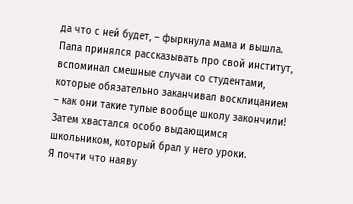да что с ней будет, – фыркнула мама и вышла.
Папа принялся рассказывать про свой институт, вспоминал смешные случаи со студентами, которые обязательно заканчивал восклицанием – как они такие тупые вообще школу закончили! Затем хвастался особо выдающимся школьником, который брал у него уроки.
Я почти что наяву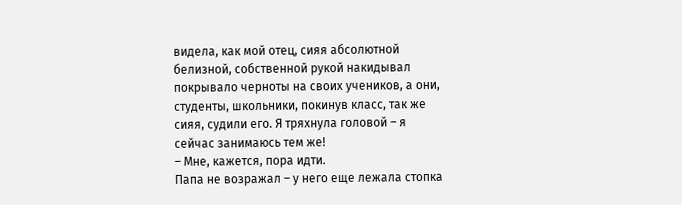видела, как мой отец, сияя абсолютной белизной, собственной рукой накидывал покрывало черноты на своих учеников, а они, студенты, школьники, покинув класс, так же сияя, судили его. Я тряхнула головой – я сейчас занимаюсь тем же!
– Мне, кажется, пора идти.
Папа не возражал – у него еще лежала стопка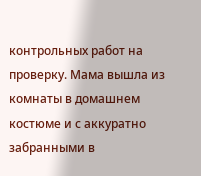контрольных работ на проверку. Мама вышла из комнаты в домашнем костюме и с аккуратно забранными в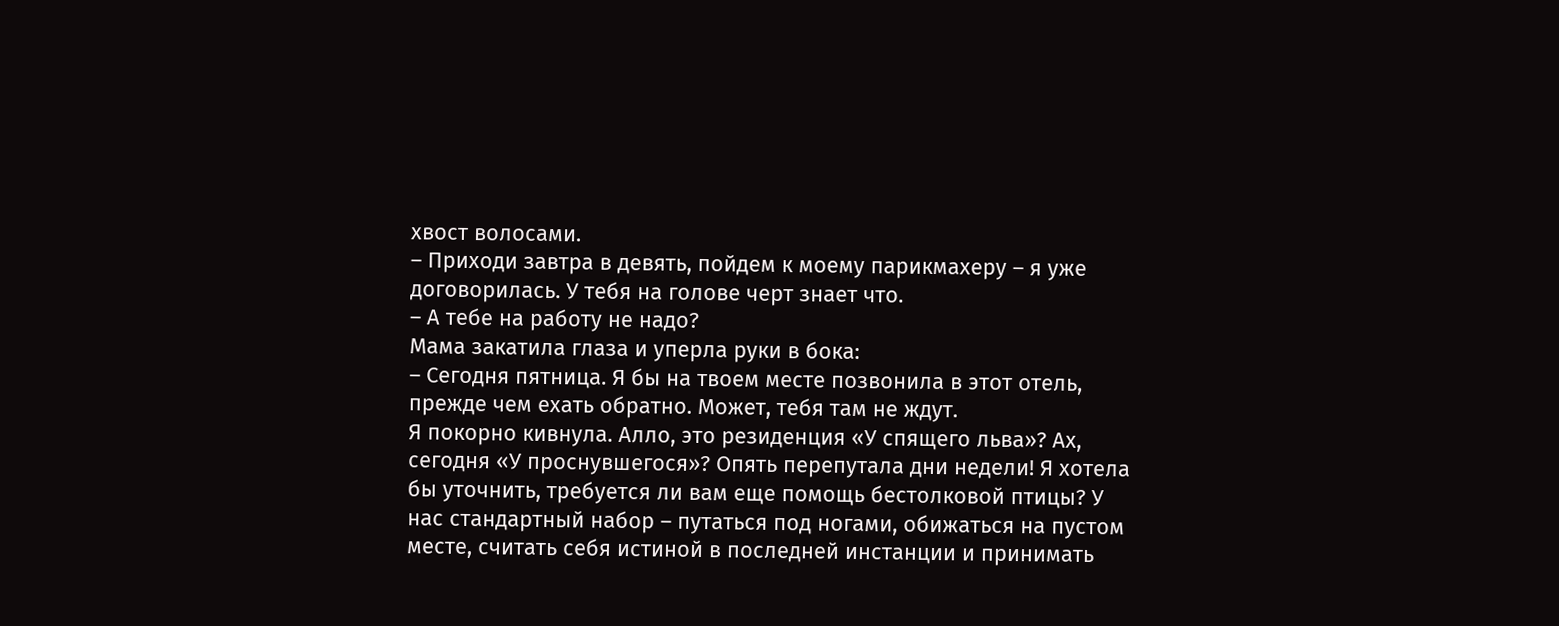хвост волосами.
– Приходи завтра в девять, пойдем к моему парикмахеру – я уже договорилась. У тебя на голове черт знает что.
– А тебе на работу не надо?
Мама закатила глаза и уперла руки в бока:
– Сегодня пятница. Я бы на твоем месте позвонила в этот отель, прежде чем ехать обратно. Может, тебя там не ждут.
Я покорно кивнула. Алло, это резиденция «У спящего льва»? Ах, сегодня «У проснувшегося»? Опять перепутала дни недели! Я хотела бы уточнить, требуется ли вам еще помощь бестолковой птицы? У нас стандартный набор – путаться под ногами, обижаться на пустом месте, считать себя истиной в последней инстанции и принимать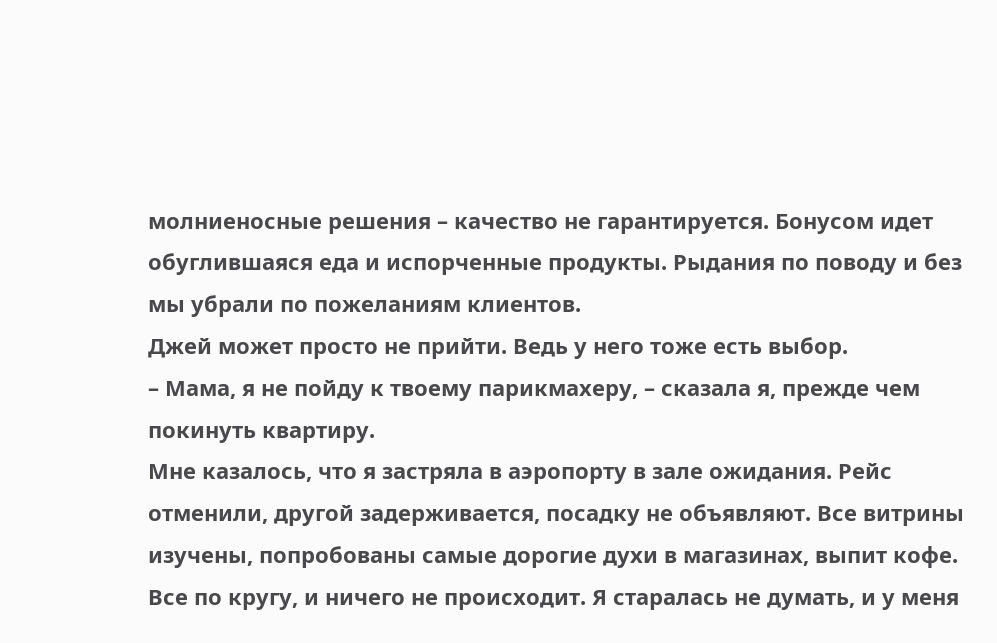молниеносные решения – качество не гарантируется. Бонусом идет обуглившаяся еда и испорченные продукты. Рыдания по поводу и без мы убрали по пожеланиям клиентов.
Джей может просто не прийти. Ведь у него тоже есть выбор.
– Мама, я не пойду к твоему парикмахеру, – сказала я, прежде чем покинуть квартиру.
Мне казалось, что я застряла в аэропорту в зале ожидания. Рейс отменили, другой задерживается, посадку не объявляют. Все витрины изучены, попробованы самые дорогие духи в магазинах, выпит кофе. Все по кругу, и ничего не происходит. Я старалась не думать, и у меня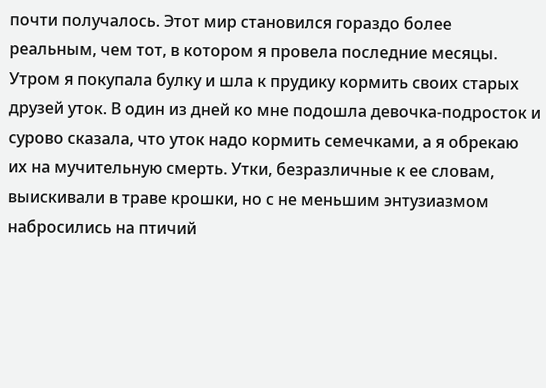почти получалось. Этот мир становился гораздо более реальным, чем тот, в котором я провела последние месяцы.
Утром я покупала булку и шла к прудику кормить своих старых друзей уток. В один из дней ко мне подошла девочка-подросток и сурово сказала, что уток надо кормить семечками, а я обрекаю их на мучительную смерть. Утки, безразличные к ее словам, выискивали в траве крошки, но с не меньшим энтузиазмом набросились на птичий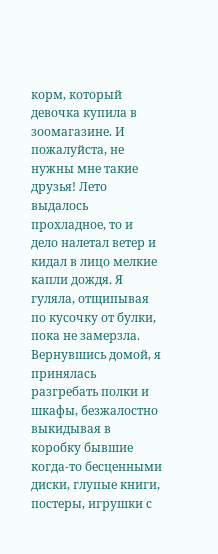корм, который девочка купила в зоомагазине. И пожалуйста, не нужны мне такие друзья! Лето выдалось прохладное, то и дело налетал ветер и кидал в лицо мелкие капли дождя. Я гуляла, отщипывая по кусочку от булки, пока не замерзла.
Вернувшись домой, я принялась разгребать полки и шкафы, безжалостно выкидывая в коробку бывшие когда-то бесценными диски, глупые книги, постеры, игрушки с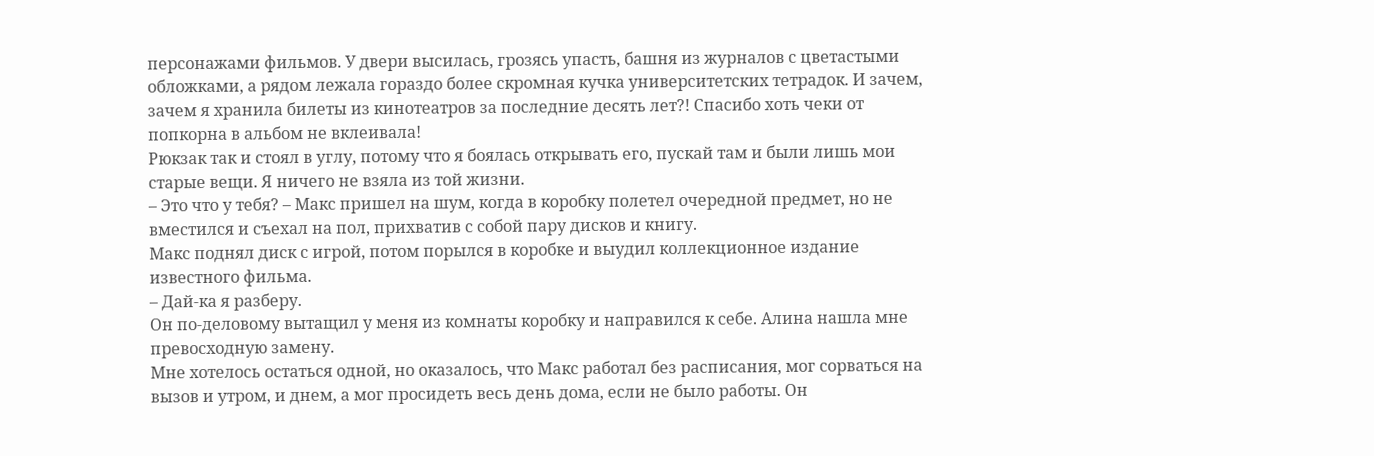персонажами фильмов. У двери высилась, грозясь упасть, башня из журналов с цветастыми обложками, а рядом лежала гораздо более скромная кучка университетских тетрадок. И зачем, зачем я хранила билеты из кинотеатров за последние десять лет?! Спасибо хоть чеки от попкорна в альбом не вклеивала!
Рюкзак так и стоял в углу, потому что я боялась открывать его, пускай там и были лишь мои старые вещи. Я ничего не взяла из той жизни.
– Это что у тебя? – Макс пришел на шум, когда в коробку полетел очередной предмет, но не вместился и съехал на пол, прихватив с собой пару дисков и книгу.
Макс поднял диск с игрой, потом порылся в коробке и выудил коллекционное издание известного фильма.
– Дай-ка я разберу.
Он по-деловому вытащил у меня из комнаты коробку и направился к себе. Алина нашла мне превосходную замену.
Мне хотелось остаться одной, но оказалось, что Макс работал без расписания, мог сорваться на вызов и утром, и днем, а мог просидеть весь день дома, если не было работы. Он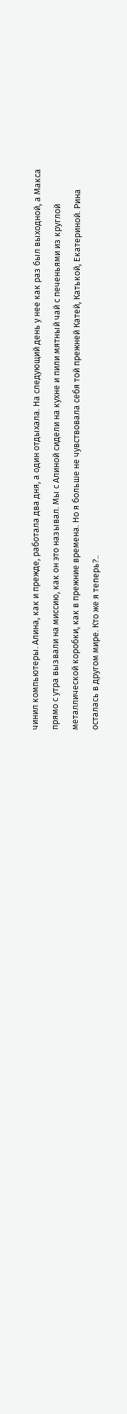чинил компьютеры. Алина, как и прежде, работала два дня, а один отдыхала. На следующий день у нее как раз был выходной, а Макса прямо с утра вызвали на миссию, как он это называл. Мы с Алиной сидели на кухне и пили мятный чай с печеньями из круглой металлической коробки, как в прежние времена. Но я больше не чувствовала себя той прежней Катей, Катькой, Екатериной. Рина осталась в другом мире. Кто же я теперь?..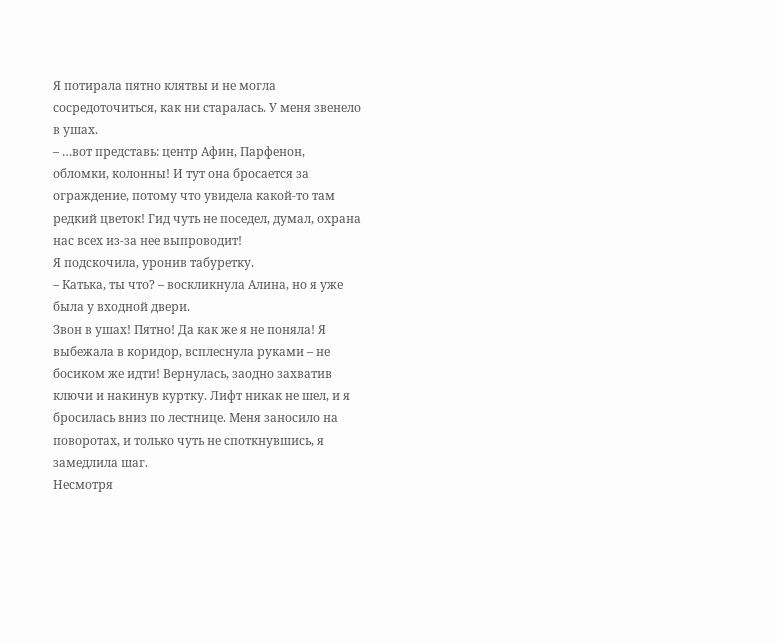Я потирала пятно клятвы и не могла сосредоточиться, как ни старалась. У меня звенело в ушах.
– …вот представь: центр Афин, Парфенон, обломки, колонны! И тут она бросается за ограждение, потому что увидела какой-то там редкий цветок! Гид чуть не поседел, думал, охрана нас всех из-за нее выпроводит!
Я подскочила, уронив табуретку.
– Катька, ты что? – воскликнула Алина, но я уже была у входной двери.
Звон в ушах! Пятно! Да как же я не поняла! Я выбежала в коридор, всплеснула руками – не босиком же идти! Вернулась, заодно захватив ключи и накинув куртку. Лифт никак не шел, и я бросилась вниз по лестнице. Меня заносило на поворотах, и только чуть не споткнувшись, я замедлила шаг.
Несмотря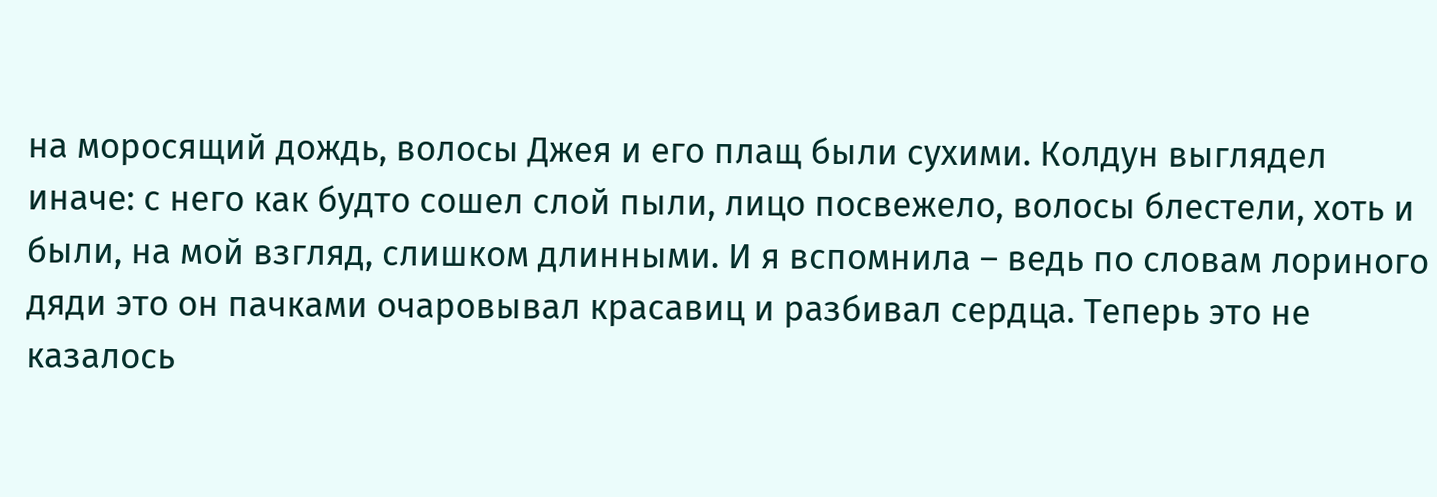на моросящий дождь, волосы Джея и его плащ были сухими. Колдун выглядел иначе: с него как будто сошел слой пыли, лицо посвежело, волосы блестели, хоть и были, на мой взгляд, слишком длинными. И я вспомнила – ведь по словам лориного дяди это он пачками очаровывал красавиц и разбивал сердца. Теперь это не казалось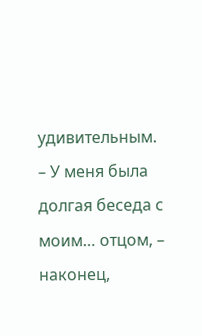удивительным.
– У меня была долгая беседа с моим… отцом, – наконец,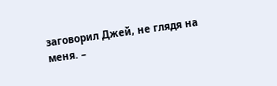заговорил Джей, не глядя на меня. –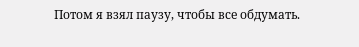Потом я взял паузу, чтобы все обдумать.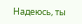Надеюсь, ты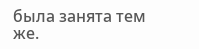была занята тем же.